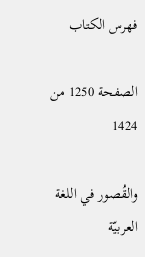فهرس الكتاب

الصفحة 1250 من 1424

والقُصور في اللغة العربيّة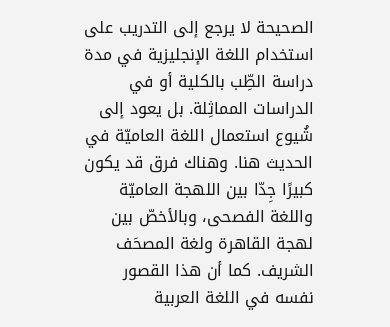الصحيحة لا يرجع إلى التدريب على استخدام اللغة الإنجليزية في مدة دراسة الطِّب بالكلية أو في الدراسات المماثِلة. بل يعود إلى شُيوع استعمال اللغة العاميّة في الحديث هنا. وهناك فرق قد يكون كبيرًا جِدّا بين اللهجة العاميّة واللغة الفصحى، وبالأخصّ بين لهجة القاهرة ولغة المصحَف الشريف. كما أن هذا القصور نفسه في اللغة العربية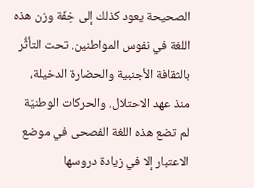الصحيحة يعود كذلك إلى خِفّة وزن هذه اللغة في نفوس المواطنين. تحت التأثُّر بالثقافة الأجنبية والحضارة الدخيلة، منذ عهد الاحتلال. والحركات الوطنيّة لم تضع هذه اللغة الفصحى في موضع الاعتبار إلا في زيادة دروسها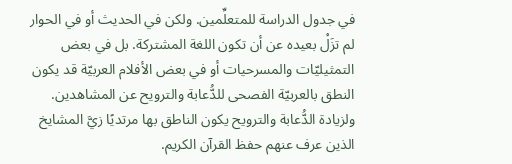في جدول الدراسة للمتعلِّمين. ولكن في الحديث أو في الحوار لم تزَلْ بعيده عن أن تكون اللغة المشتركة. بل في بعض التمثيليّات والمسرحيات أو في بعض الأفلام العربيّة قد يكون النطق بالعربيّة الفصحى للدُّعابة والترويح عن المشاهدين. ولزيادة الدُّعابة والترويح يكون الناطق بها مرتديًا زيَّ المشايخ الذين عرف عنهم حفظ القرآن الكريم.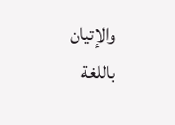والإتيان باللغة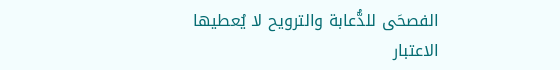الفصحَى للدُّعابة والترويح لا يُعطيها الاعتبار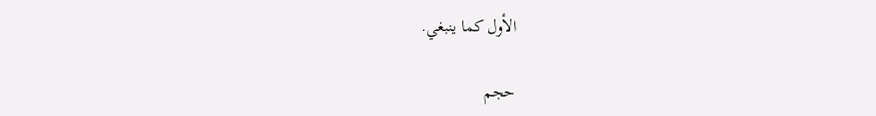الأول كما ينبغي.

حجم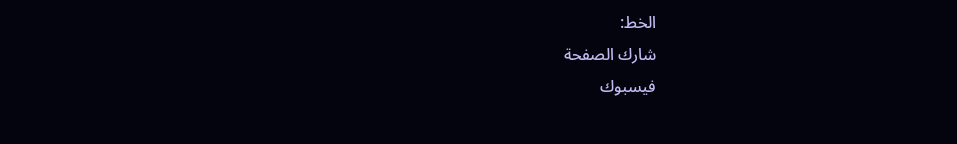الخط:
شارك الصفحة
فيسبوك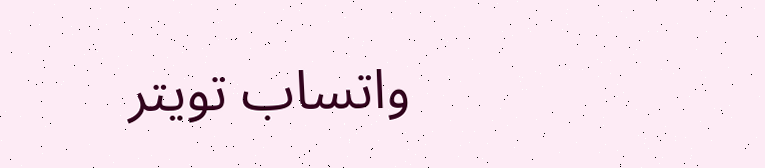واتساب تويتر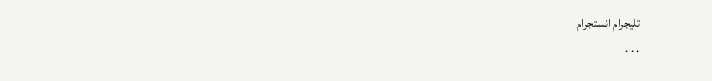تليجرام انستجرام
. . .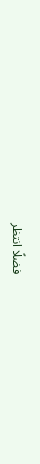فضلًا انتظر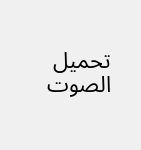تحميل الصوت